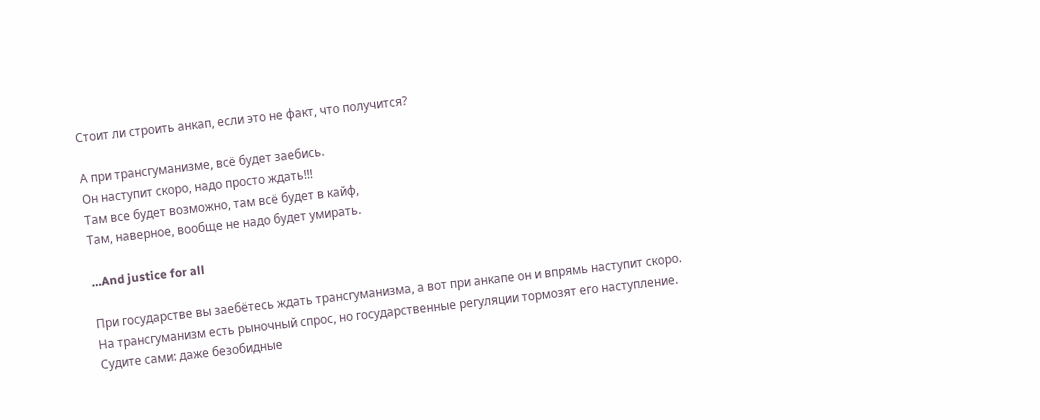Стоит ли строить анкап, если это не факт, что получится?

А при трансгуманизме, всё будет заебись.
Он наступит скоро, надо просто ждать!!!
Там все будет возможно, там всё будет в кайф,
Там, наверное, вообще не надо будет умирать.

…And justice for all

При государстве вы заебётесь ждать трансгуманизма, а вот при анкапе он и впрямь наступит скоро. На трансгуманизм есть рыночный спрос, но государственные регуляции тормозят его наступление. Судите сами: даже безобидные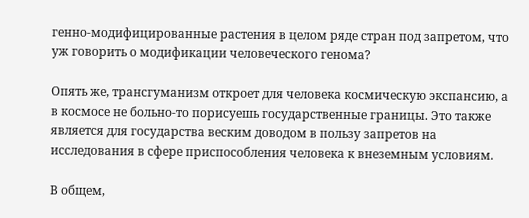генно-модифицированные растения в целом ряде стран под запретом, что уж говорить о модификации человеческого генома?

Опять же, трансгуманизм откроет для человека космическую экспансию, а в космосе не больно-то порисуешь государственные границы. Это также является для государства веским доводом в пользу запретов на исследования в сфере приспособления человека к внеземным условиям.

В общем,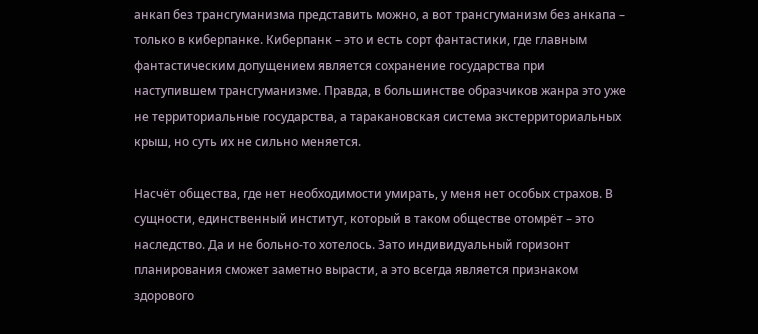анкап без трансгуманизма представить можно, а вот трансгуманизм без анкапа – только в киберпанке. Киберпанк – это и есть сорт фантастики, где главным фантастическим допущением является сохранение государства при наступившем трансгуманизме. Правда, в большинстве образчиков жанра это уже не территориальные государства, а таракановская система экстерриториальных крыш, но суть их не сильно меняется.

Насчёт общества, где нет необходимости умирать, у меня нет особых страхов. В сущности, единственный институт, который в таком обществе отомрёт – это наследство. Да и не больно-то хотелось. Зато индивидуальный горизонт планирования сможет заметно вырасти, а это всегда является признаком здорового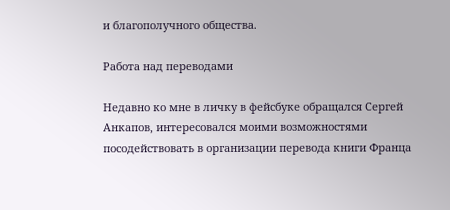и благополучного общества.

Работа над переводами

Недавно ко мне в личку в фейсбуке обращался Сергей Анкапов, интересовался моими возможностями посодействовать в организации перевода книги Франца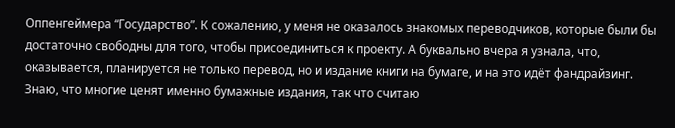Оппенгеймера “Государство”. К сожалению, у меня не оказалось знакомых переводчиков, которые были бы достаточно свободны для того, чтобы присоединиться к проекту. А буквально вчера я узнала, что, оказывается, планируется не только перевод, но и издание книги на бумаге, и на это идёт фандрайзинг. Знаю, что многие ценят именно бумажные издания, так что считаю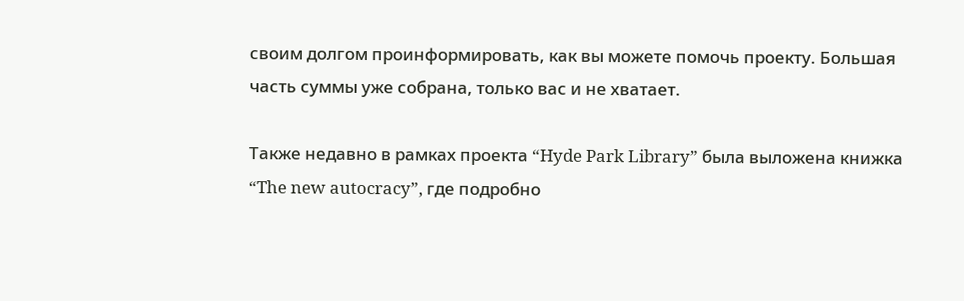своим долгом проинформировать, как вы можете помочь проекту. Большая часть суммы уже собрана, только вас и не хватает.

Также недавно в рамках проекта “Hyde Park Library” была выложена книжка “The new autocracy”, где подробно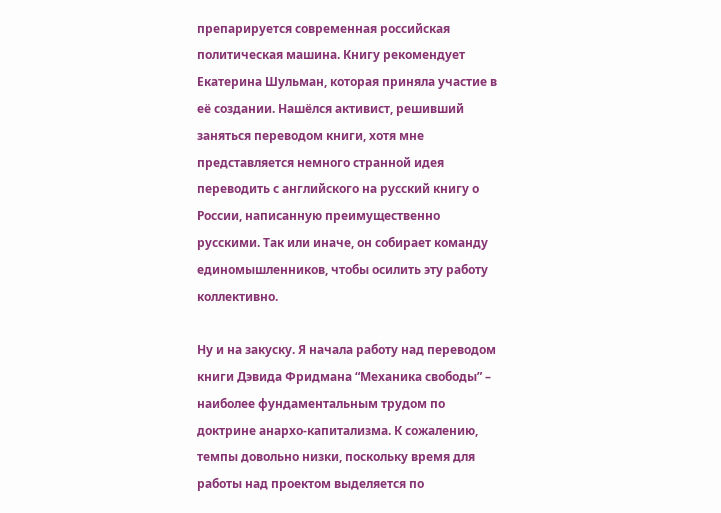препарируется современная российская политическая машина. Книгу рекомендует Екатерина Шульман, которая приняла участие в её создании. Нашёлся активист, решивший заняться переводом книги, хотя мне представляется немного странной идея переводить с английского на русский книгу о России, написанную преимущественно русскими. Так или иначе, он собирает команду единомышленников, чтобы осилить эту работу коллективно.

Ну и на закуску. Я начала работу над переводом книги Дэвида Фридмана “Механика свободы” – наиболее фундаментальным трудом по доктрине анархо-капитализма. К сожалению, темпы довольно низки, поскольку время для работы над проектом выделяется по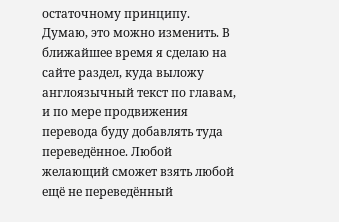остаточному принципу. Думаю, это можно изменить. В ближайшее время я сделаю на сайте раздел, куда выложу англоязычный текст по главам, и по мере продвижения перевода буду добавлять туда переведённое. Любой желающий сможет взять любой ещё не переведённый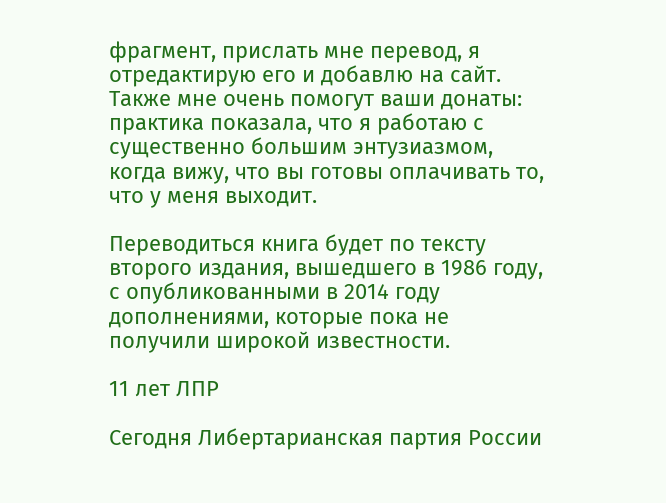фрагмент, прислать мне перевод, я отредактирую его и добавлю на сайт. Также мне очень помогут ваши донаты: практика показала, что я работаю с существенно большим энтузиазмом, когда вижу, что вы готовы оплачивать то, что у меня выходит.

Переводиться книга будет по тексту второго издания, вышедшего в 1986 году, с опубликованными в 2014 году дополнениями, которые пока не получили широкой известности.

11 лет ЛПР

Сегодня Либертарианская партия России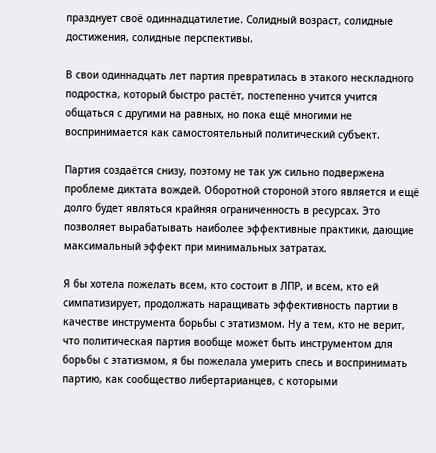празднует своё одиннадцатилетие. Солидный возраст, солидные достижения, солидные перспективы.

В свои одиннадцать лет партия превратилась в этакого нескладного подростка, который быстро растёт, постепенно учится учится общаться с другими на равных, но пока ещё многими не воспринимается как самостоятельный политический субъект.

Партия создаётся снизу, поэтому не так уж сильно подвержена проблеме диктата вождей. Оборотной стороной этого является и ещё долго будет являться крайняя ограниченность в ресурсах. Это позволяет вырабатывать наиболее эффективные практики, дающие максимальный эффект при минимальных затратах.

Я бы хотела пожелать всем, кто состоит в ЛПР, и всем, кто ей симпатизирует, продолжать наращивать эффективность партии в качестве инструмента борьбы с этатизмом. Ну а тем, кто не верит, что политическая партия вообще может быть инструментом для борьбы с этатизмом, я бы пожелала умерить спесь и воспринимать партию, как сообщество либертарианцев, с которыми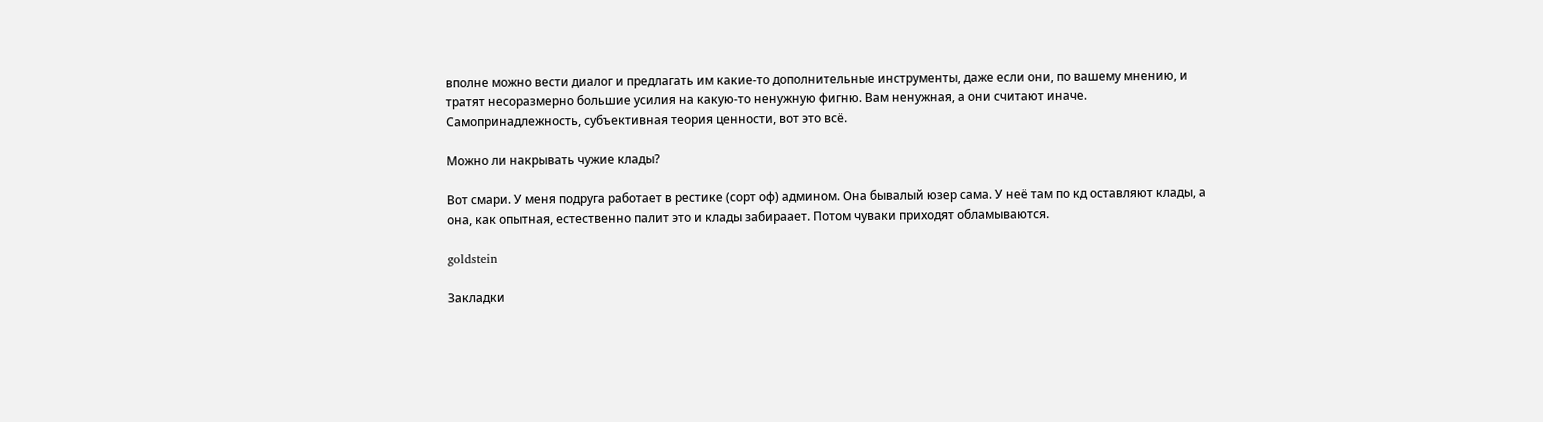вполне можно вести диалог и предлагать им какие-то дополнительные инструменты, даже если они, по вашему мнению, и тратят несоразмерно большие усилия на какую-то ненужную фигню. Вам ненужная, а они считают иначе. Самопринадлежность, субъективная теория ценности, вот это всё.

Можно ли накрывать чужие клады?

Вот смари. У меня подруга работает в рестике (сорт оф) админом. Она бывалый юзер сама. У неё там по кд оставляют клады, а она, как опытная, естественно палит это и клады забираает. Потом чуваки приходят обламываются.

goldstein

Закладки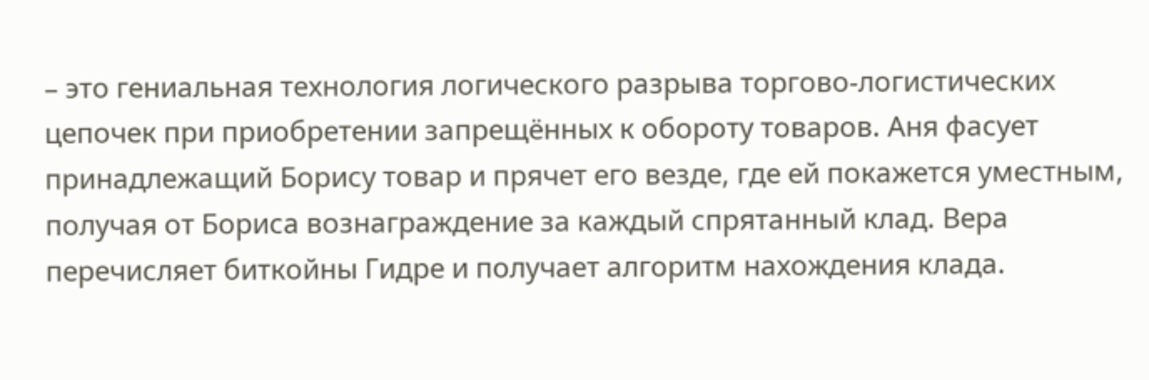– это гениальная технология логического разрыва торгово-логистических цепочек при приобретении запрещённых к обороту товаров. Аня фасует принадлежащий Борису товар и прячет его везде, где ей покажется уместным, получая от Бориса вознаграждение за каждый спрятанный клад. Вера перечисляет биткойны Гидре и получает алгоритм нахождения клада.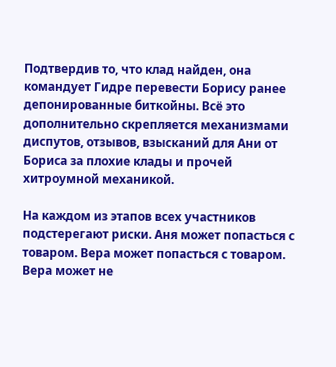Подтвердив то, что клад найден, она командует Гидре перевести Борису ранее депонированные биткойны. Всё это дополнительно скрепляется механизмами диспутов, отзывов, взысканий для Ани от Бориса за плохие клады и прочей хитроумной механикой.

На каждом из этапов всех участников подстерегают риски. Аня может попасться с товаром. Вера может попасться с товаром. Вера может не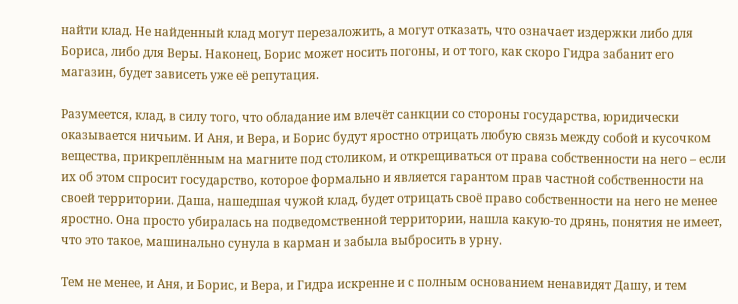найти клад. Не найденный клад могут перезаложить, а могут отказать, что означает издержки либо для Бориса, либо для Веры. Наконец, Борис может носить погоны, и от того, как скоро Гидра забанит его магазин, будет зависеть уже её репутация.

Разумеется, клад, в силу того, что обладание им влечёт санкции со стороны государства, юридически оказывается ничьим. И Аня, и Вера, и Борис будут яростно отрицать любую связь между собой и кусочком вещества, прикреплённым на магните под столиком, и открещиваться от права собственности на него – если их об этом спросит государство, которое формально и является гарантом прав частной собственности на своей территории. Даша, нашедшая чужой клад, будет отрицать своё право собственности на него не менее яростно. Она просто убиралась на подведомственной территории, нашла какую-то дрянь, понятия не имеет, что это такое, машинально сунула в карман и забыла выбросить в урну.

Тем не менее, и Аня, и Борис, и Вера, и Гидра искренне и с полным основанием ненавидят Дашу, и тем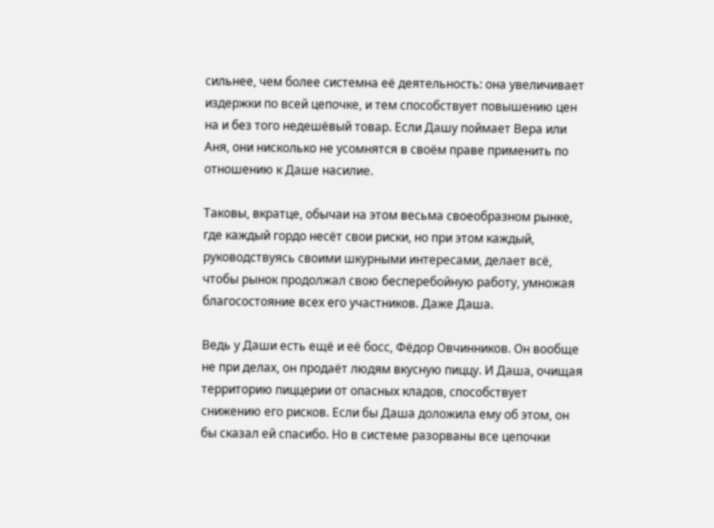сильнее, чем более системна её деятельность: она увеличивает издержки по всей цепочке, и тем способствует повышению цен на и без того недешёвый товар. Если Дашу поймает Вера или Аня, они нисколько не усомнятся в своём праве применить по отношению к Даше насилие.

Таковы, вкратце, обычаи на этом весьма своеобразном рынке, где каждый гордо несёт свои риски, но при этом каждый, руководствуясь своими шкурными интересами, делает всё, чтобы рынок продолжал свою бесперебойную работу, умножая благосостояние всех его участников. Даже Даша.

Ведь у Даши есть ещё и её босс, Фёдор Овчинников. Он вообще не при делах, он продаёт людям вкусную пиццу. И Даша, очищая территорию пиццерии от опасных кладов, способствует снижению его рисков. Если бы Даша доложила ему об этом, он бы сказал ей спасибо. Но в системе разорваны все цепочки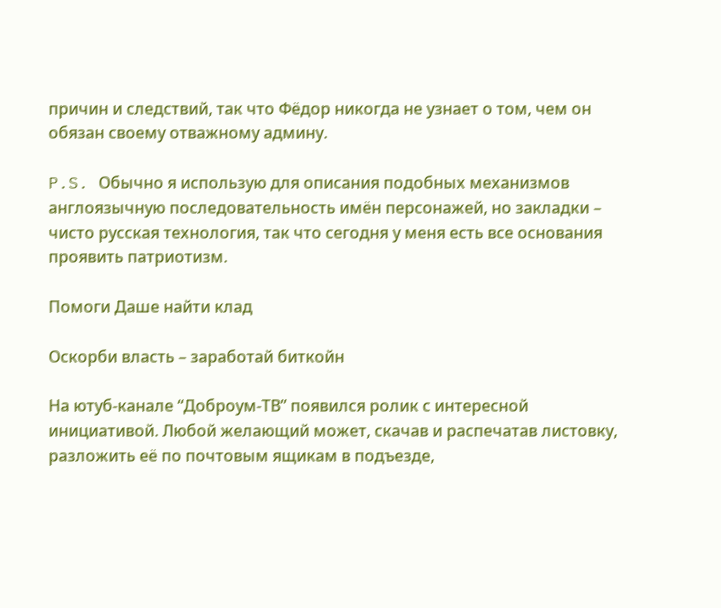причин и следствий, так что Фёдор никогда не узнает о том, чем он обязан своему отважному админу.

P.S. Обычно я использую для описания подобных механизмов англоязычную последовательность имён персонажей, но закладки – чисто русская технология, так что сегодня у меня есть все основания проявить патриотизм.

Помоги Даше найти клад

Оскорби власть – заработай биткойн

На ютуб-канале “Доброум-ТВ” появился ролик с интересной инициативой. Любой желающий может, скачав и распечатав листовку, разложить её по почтовым ящикам в подъезде,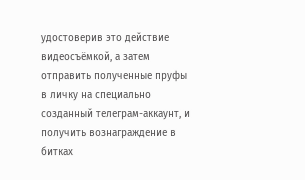удостоверив это действие видеосъёмкой, а затем отправить полученные пруфы в личку на специально созданный телеграм-аккаунт, и получить вознаграждение в битках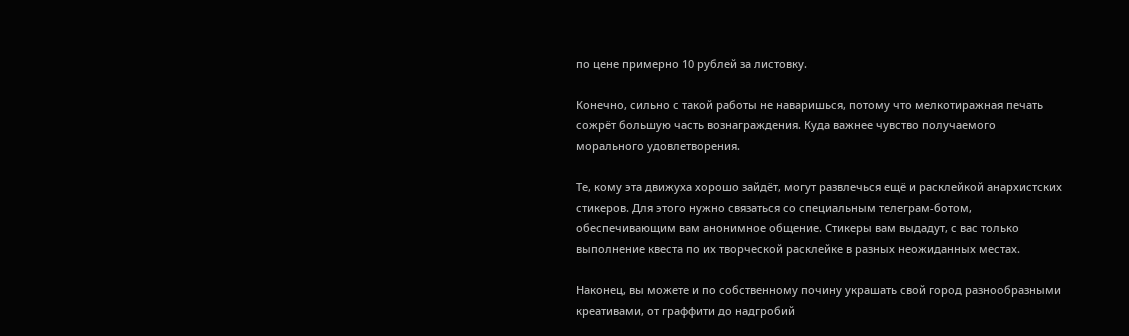по цене примерно 10 рублей за листовку.

Конечно, сильно с такой работы не наваришься, потому что мелкотиражная печать сожрёт большую часть вознаграждения. Куда важнее чувство получаемого морального удовлетворения.

Те, кому эта движуха хорошо зайдёт, могут развлечься ещё и расклейкой анархистских стикеров. Для этого нужно связаться со специальным телеграм-ботом, обеспечивающим вам анонимное общение. Стикеры вам выдадут, с вас только выполнение квеста по их творческой расклейке в разных неожиданных местах.

Наконец, вы можете и по собственному почину украшать свой город разнообразными креативами, от граффити до надгробий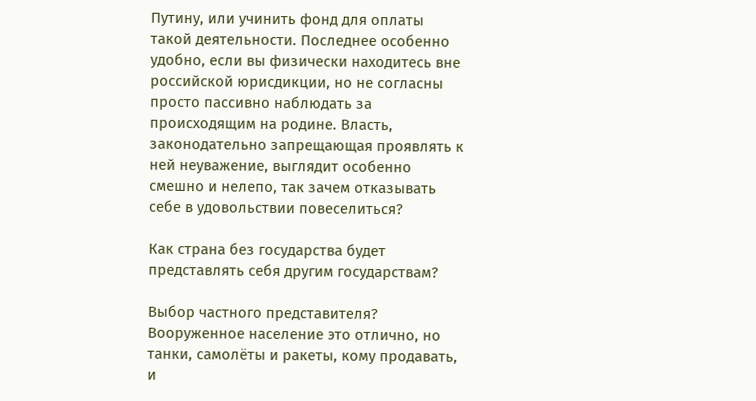Путину, или учинить фонд для оплаты такой деятельности. Последнее особенно удобно, если вы физически находитесь вне российской юрисдикции, но не согласны просто пассивно наблюдать за происходящим на родине. Власть, законодательно запрещающая проявлять к ней неуважение, выглядит особенно смешно и нелепо, так зачем отказывать себе в удовольствии повеселиться?

Как страна без государства будет представлять себя другим государствам?

Выбор частного представителя? Вооруженное население это отлично, но танки, самолёты и ракеты, кому продавать, и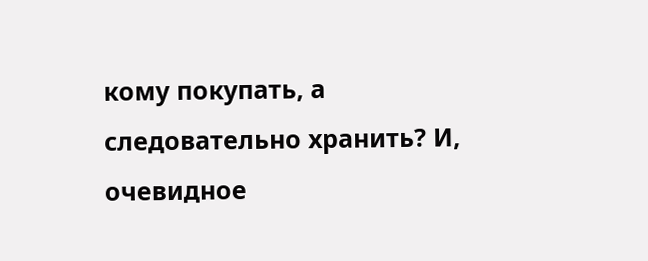кому покупать, а следовательно хранить? И, очевидное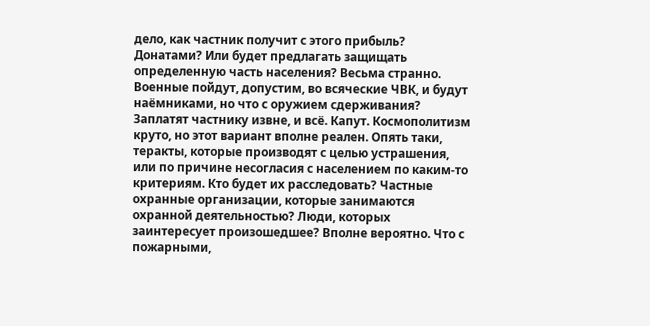дело, как частник получит с этого прибыль? Донатами? Или будет предлагать защищать определенную часть населения? Весьма странно. Военные пойдут, допустим, во всяческие ЧВК, и будут наёмниками, но что с оружием сдерживания? Заплатят частнику извне, и всё. Капут. Космополитизм круто, но этот вариант вполне реален. Опять таки, теракты, которые производят с целью устрашения, или по причине несогласия с населением по каким-то критериям. Кто будет их расследовать? Частные охранные организации, которые занимаются охранной деятельностью? Люди, которых заинтересует произошедшее? Вполне вероятно. Что с пожарными,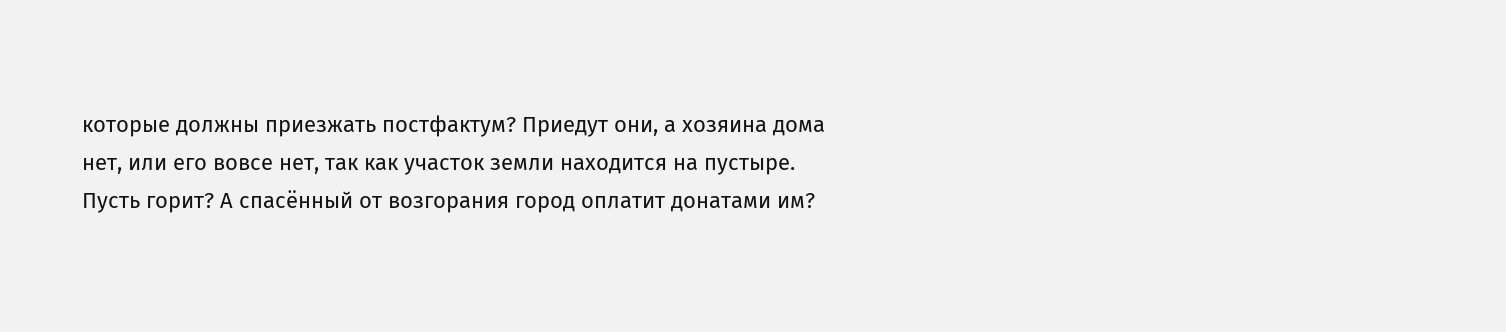которые должны приезжать постфактум? Приедут они, а хозяина дома нет, или его вовсе нет, так как участок земли находится на пустыре. Пусть горит? А спасённый от возгорания город оплатит донатами им?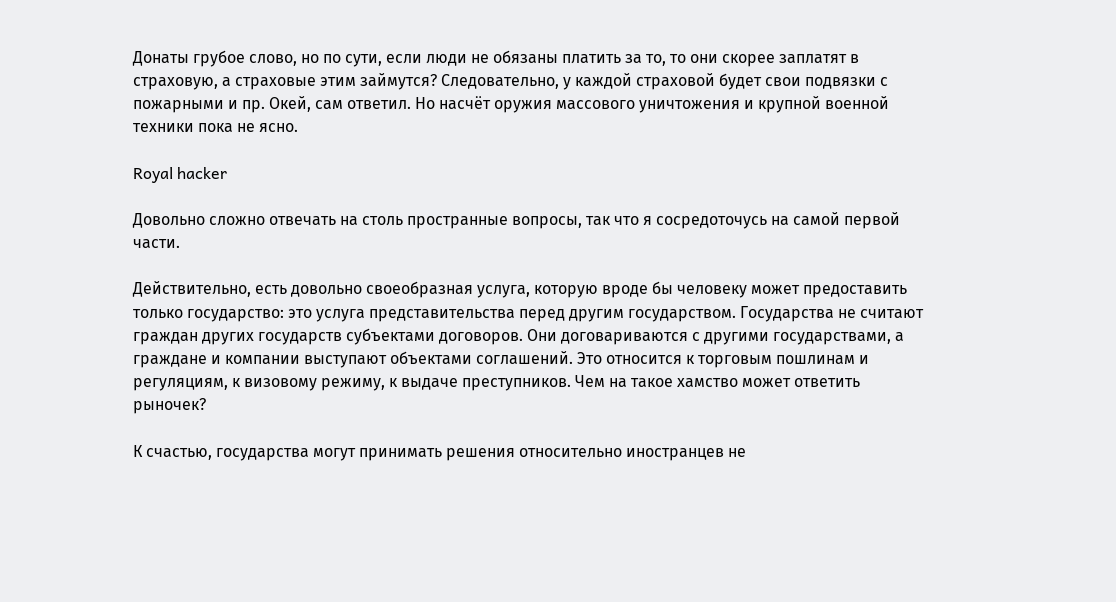Донаты грубое слово, но по сути, если люди не обязаны платить за то, то они скорее заплатят в страховую, а страховые этим займутся? Следовательно, у каждой страховой будет свои подвязки с пожарными и пр. Окей, сам ответил. Но насчёт оружия массового уничтожения и крупной военной техники пока не ясно.

Royal hacker

Довольно сложно отвечать на столь пространные вопросы, так что я сосредоточусь на самой первой части.

Действительно, есть довольно своеобразная услуга, которую вроде бы человеку может предоставить только государство: это услуга представительства перед другим государством. Государства не считают граждан других государств субъектами договоров. Они договариваются с другими государствами, а граждане и компании выступают объектами соглашений. Это относится к торговым пошлинам и регуляциям, к визовому режиму, к выдаче преступников. Чем на такое хамство может ответить рыночек?

К счастью, государства могут принимать решения относительно иностранцев не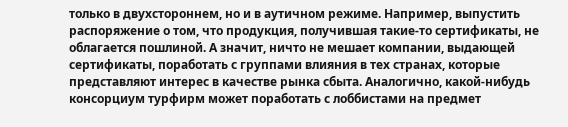только в двухстороннем, но и в аутичном режиме. Например, выпустить распоряжение о том, что продукция, получившая такие-то сертификаты, не облагается пошлиной. А значит, ничто не мешает компании, выдающей сертификаты, поработать с группами влияния в тех странах, которые представляют интерес в качестве рынка сбыта. Аналогично, какой-нибудь консорциум турфирм может поработать с лоббистами на предмет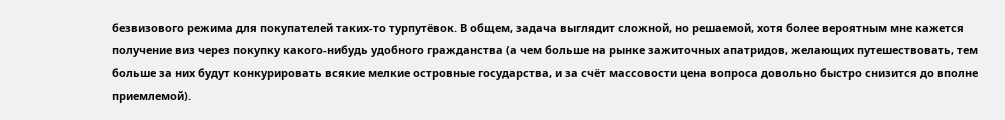безвизового режима для покупателей таких-то турпутёвок. В общем, задача выглядит сложной, но решаемой, хотя более вероятным мне кажется получение виз через покупку какого-нибудь удобного гражданства (а чем больше на рынке зажиточных апатридов, желающих путешествовать, тем больше за них будут конкурировать всякие мелкие островные государства, и за счёт массовости цена вопроса довольно быстро снизится до вполне приемлемой).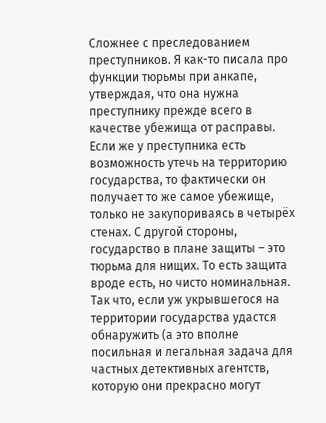Сложнее с преследованием преступников. Я как-то писала про функции тюрьмы при анкапе, утверждая, что она нужна преступнику прежде всего в качестве убежища от расправы. Если же у преступника есть возможность утечь на территорию государства, то фактически он получает то же самое убежище, только не закупориваясь в четырёх стенах. С другой стороны, государство в плане защиты – это тюрьма для нищих. То есть защита вроде есть, но чисто номинальная. Так что, если уж укрывшегося на территории государства удастся обнаружить (а это вполне посильная и легальная задача для частных детективных агентств, которую они прекрасно могут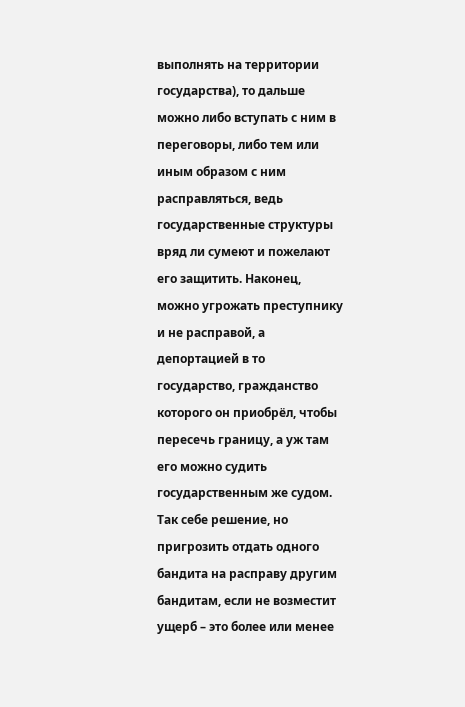выполнять на территории государства), то дальше можно либо вступать с ним в переговоры, либо тем или иным образом с ним расправляться, ведь государственные структуры вряд ли сумеют и пожелают его защитить. Наконец, можно угрожать преступнику и не расправой, а депортацией в то государство, гражданство которого он приобрёл, чтобы пересечь границу, а уж там его можно судить государственным же судом. Так себе решение, но пригрозить отдать одного бандита на расправу другим бандитам, если не возместит ущерб – это более или менее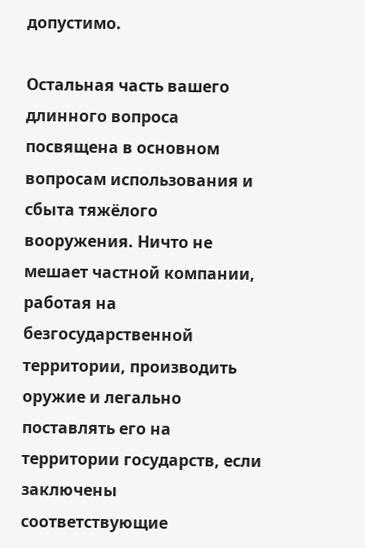допустимо.

Остальная часть вашего длинного вопроса посвящена в основном вопросам использования и сбыта тяжёлого вооружения. Ничто не мешает частной компании, работая на безгосударственной территории, производить оружие и легально поставлять его на территории государств, если заключены соответствующие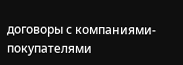договоры с компаниями-покупателями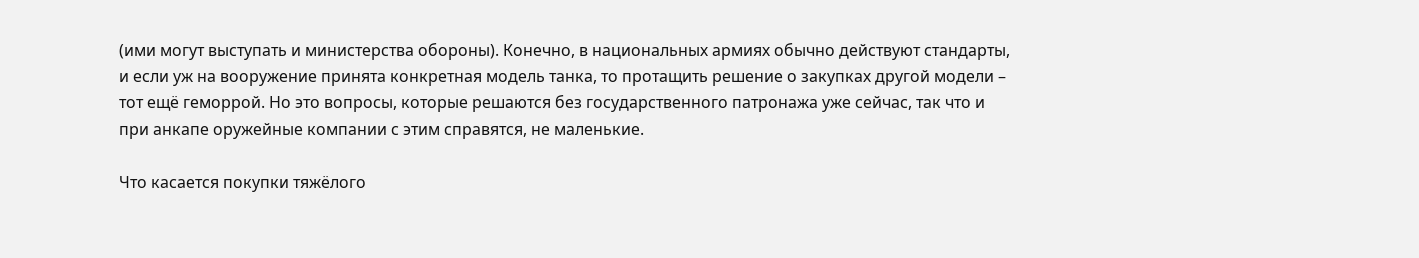(ими могут выступать и министерства обороны). Конечно, в национальных армиях обычно действуют стандарты, и если уж на вооружение принята конкретная модель танка, то протащить решение о закупках другой модели – тот ещё геморрой. Но это вопросы, которые решаются без государственного патронажа уже сейчас, так что и при анкапе оружейные компании с этим справятся, не маленькие.

Что касается покупки тяжёлого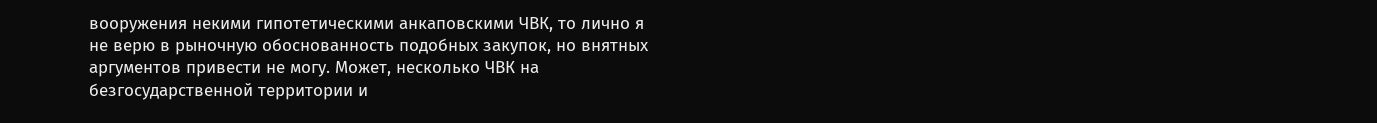вооружения некими гипотетическими анкаповскими ЧВК, то лично я не верю в рыночную обоснованность подобных закупок, но внятных аргументов привести не могу. Может, несколько ЧВК на безгосударственной территории и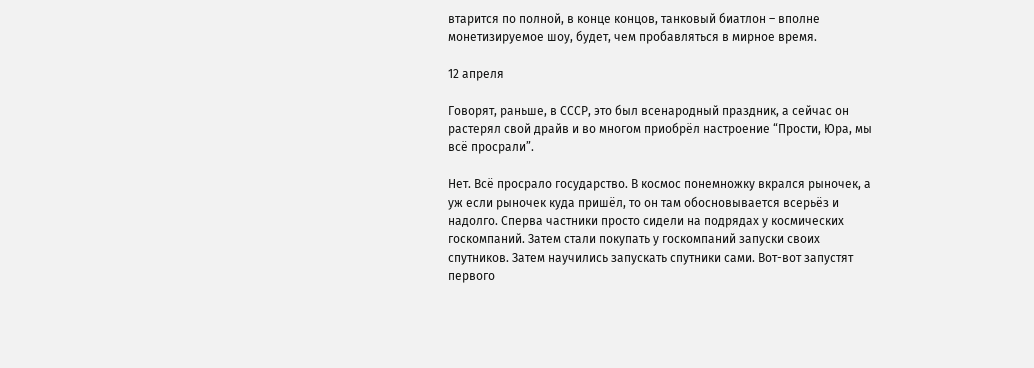втарится по полной, в конце концов, танковый биатлон – вполне монетизируемое шоу, будет, чем пробавляться в мирное время.

12 апреля

Говорят, раньше, в СССР, это был всенародный праздник, а сейчас он растерял свой драйв и во многом приобрёл настроение “Прости, Юра, мы всё просрали”.

Нет. Всё просрало государство. В космос понемножку вкрался рыночек, а уж если рыночек куда пришёл, то он там обосновывается всерьёз и надолго. Сперва частники просто сидели на подрядах у космических госкомпаний. Затем стали покупать у госкомпаний запуски своих спутников. Затем научились запускать спутники сами. Вот-вот запустят первого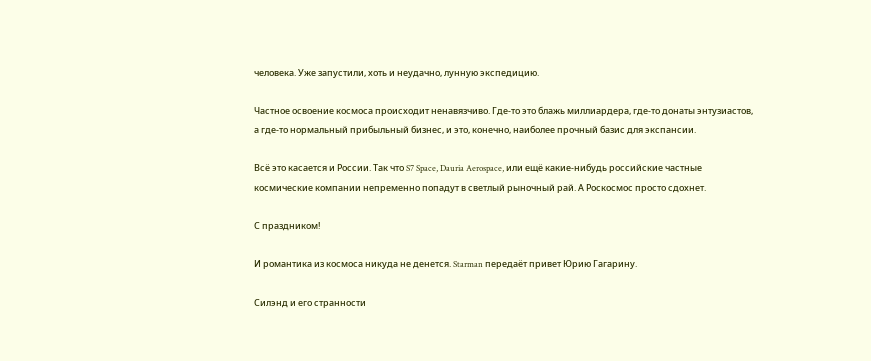человека. Уже запустили, хоть и неудачно, лунную экспедицию.

Частное освоение космоса происходит ненавязчиво. Где-то это блажь миллиардера, где-то донаты энтузиастов, а где-то нормальный прибыльный бизнес, и это, конечно, наиболее прочный базис для экспансии.

Всё это касается и России. Так что S7 Space, Dauria Aerospace, или ещё какие-нибудь российские частные космические компании непременно попадут в светлый рыночный рай. А Роскосмос просто сдохнет.

С праздником!

И романтика из космоса никуда не денется. Starman передаёт привет Юрию Гагарину.

Силэнд и его странности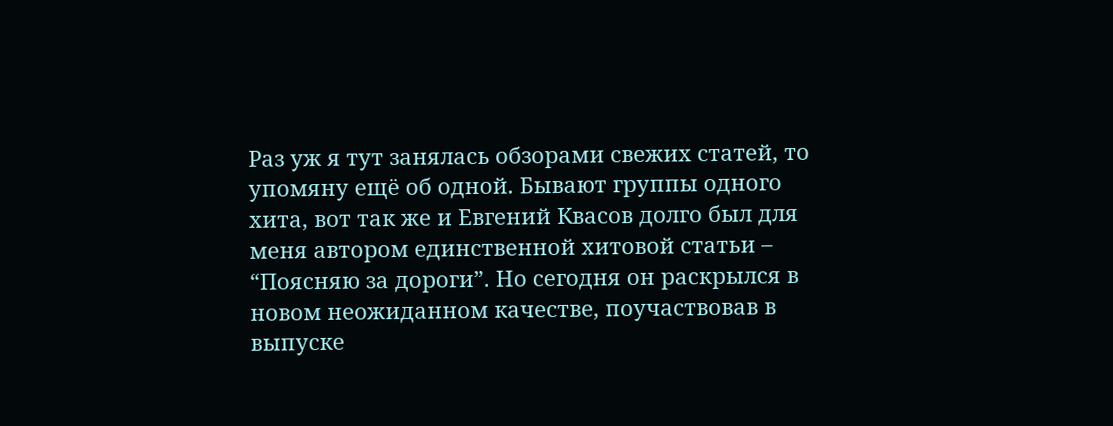Раз уж я тут занялась обзорами свежих статей, то упомяну ещё об одной. Бывают группы одного хита, вот так же и Евгений Квасов долго был для меня автором единственной хитовой статьи – “Поясняю за дороги”. Но сегодня он раскрылся в новом неожиданном качестве, поучаствовав в выпуске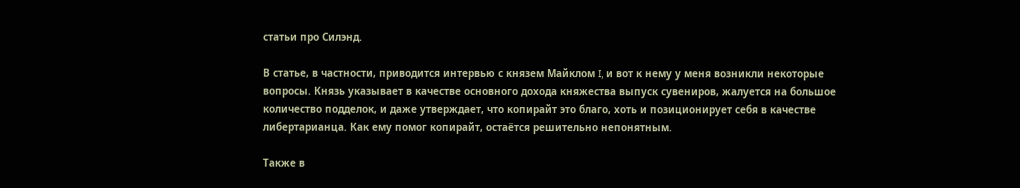статьи про Силэнд.

В статье, в частности, приводится интервью с князем Майклом I, и вот к нему у меня возникли некоторые вопросы. Князь указывает в качестве основного дохода княжества выпуск сувениров, жалуется на большое количество подделок, и даже утверждает, что копирайт это благо, хоть и позиционирует себя в качестве либертарианца. Как ему помог копирайт, остаётся решительно непонятным.

Также в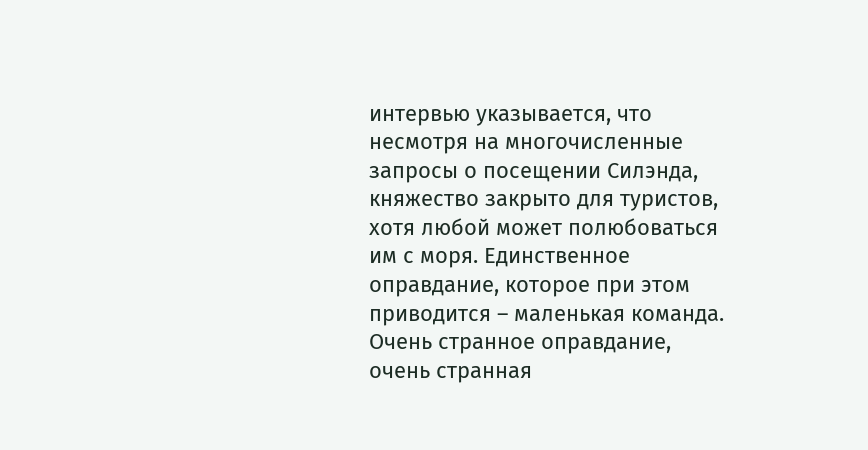интервью указывается, что несмотря на многочисленные запросы о посещении Силэнда, княжество закрыто для туристов, хотя любой может полюбоваться им с моря. Единственное оправдание, которое при этом приводится – маленькая команда. Очень странное оправдание, очень странная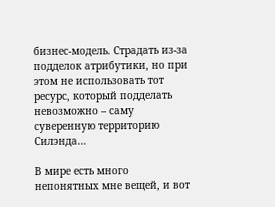бизнес-модель. Страдать из-за подделок атрибутики, но при этом не использовать тот ресурс, который подделать невозможно – саму суверенную территорию Силэнда…

В мире есть много непонятных мне вещей, и вот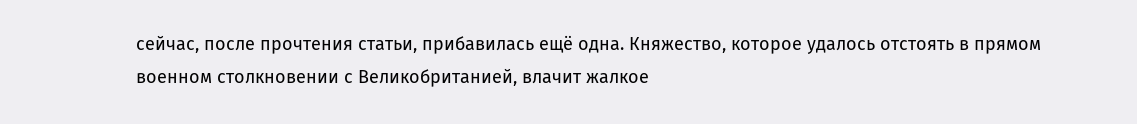сейчас, после прочтения статьи, прибавилась ещё одна. Княжество, которое удалось отстоять в прямом военном столкновении с Великобританией, влачит жалкое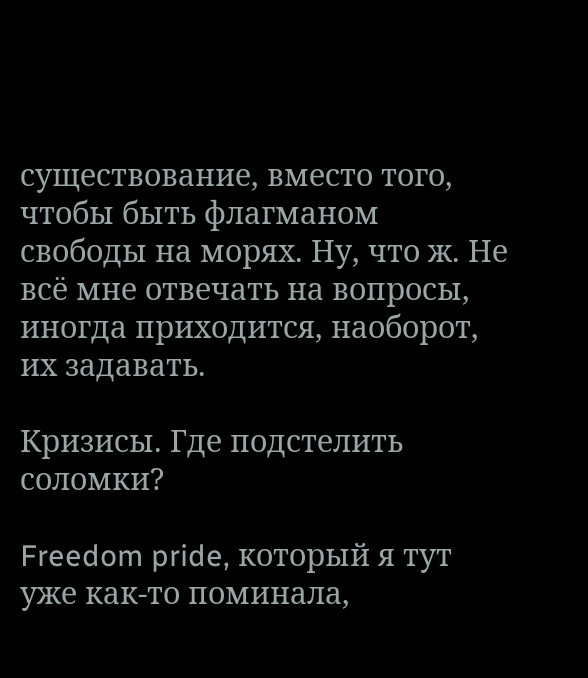существование, вместо того, чтобы быть флагманом свободы на морях. Ну, что ж. Не всё мне отвечать на вопросы, иногда приходится, наоборот, их задавать.

Кризисы. Где подстелить соломки?

Freedom pride, который я тут уже как-то поминала,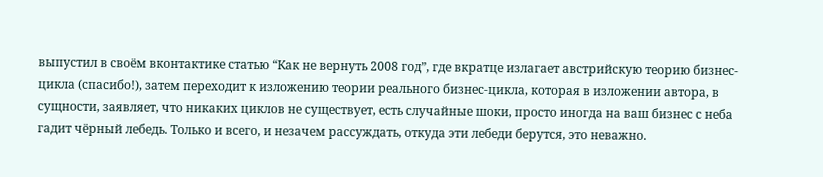выпустил в своём вконтактике статью “Как не вернуть 2008 год”, где вкратце излагает австрийскую теорию бизнес-цикла (спасибо!), затем переходит к изложению теории реального бизнес-цикла, которая в изложении автора, в сущности, заявляет, что никаких циклов не существует, есть случайные шоки, просто иногда на ваш бизнес с неба гадит чёрный лебедь. Только и всего, и незачем рассуждать, откуда эти лебеди берутся, это неважно.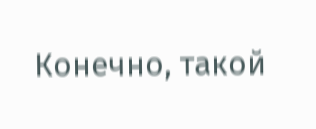Конечно, такой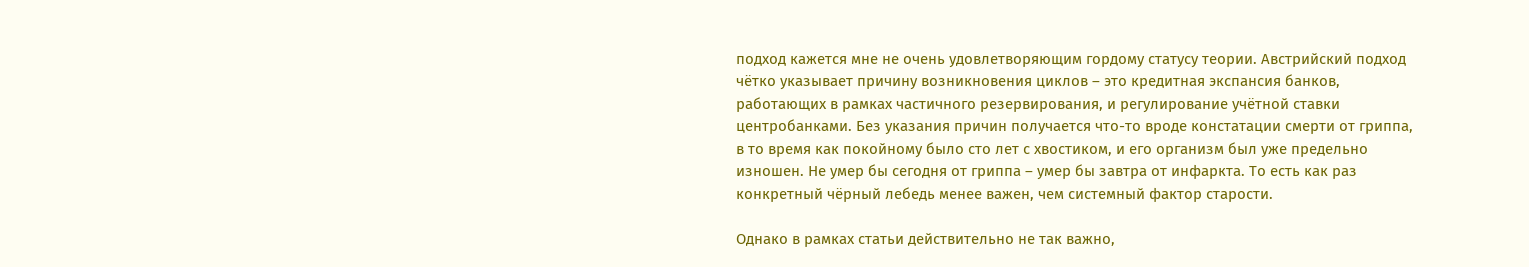подход кажется мне не очень удовлетворяющим гордому статусу теории. Австрийский подход чётко указывает причину возникновения циклов – это кредитная экспансия банков, работающих в рамках частичного резервирования, и регулирование учётной ставки центробанками. Без указания причин получается что-то вроде констатации смерти от гриппа, в то время как покойному было сто лет с хвостиком, и его организм был уже предельно изношен. Не умер бы сегодня от гриппа – умер бы завтра от инфаркта. То есть как раз конкретный чёрный лебедь менее важен, чем системный фактор старости.

Однако в рамках статьи действительно не так важно,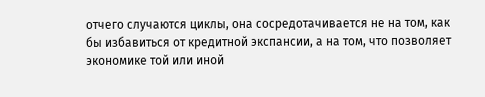отчего случаются циклы, она сосредотачивается не на том, как бы избавиться от кредитной экспансии, а на том, что позволяет экономике той или иной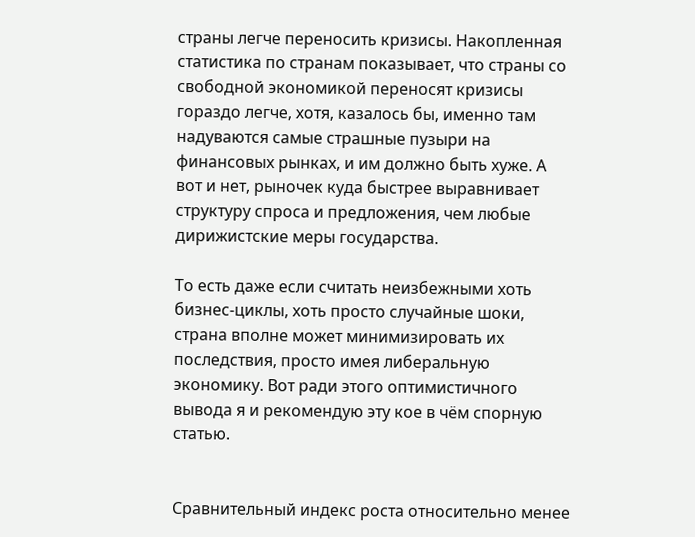страны легче переносить кризисы. Накопленная статистика по странам показывает, что страны со свободной экономикой переносят кризисы гораздо легче, хотя, казалось бы, именно там надуваются самые страшные пузыри на финансовых рынках, и им должно быть хуже. А вот и нет, рыночек куда быстрее выравнивает структуру спроса и предложения, чем любые дирижистские меры государства.

То есть даже если считать неизбежными хоть бизнес-циклы, хоть просто случайные шоки, страна вполне может минимизировать их последствия, просто имея либеральную экономику. Вот ради этого оптимистичного вывода я и рекомендую эту кое в чём спорную статью.


Сравнительный индекс роста относительно менее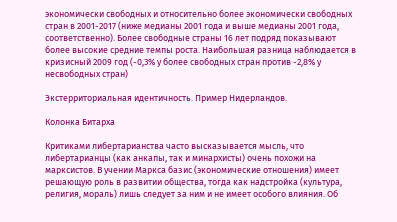экономически свободных и относительно более экономически свободных стран в 2001-2017 (ниже медианы 2001 года и выше медианы 2001 года, соответственно). Более свободные страны 16 лет подряд показывают более высокие средние темпы роста. Наибольшая разница наблюдается в кризисный 2009 год (-0,3% у более свободных стран против -2,8% у несвободных стран)

Экстерриториальная идентичность. Пример Нидерландов.

Колонка Битарха

Критиками либертарианства часто высказывается мысль, что либертарианцы (как анкапы, так и минархисты) очень похожи на марксистов. В учении Маркса базис (экономические отношения) имеет решающую роль в развитии общества, тогда как надстройка (культура, религия, мораль) лишь следует за ним и не имеет особого влияния. Об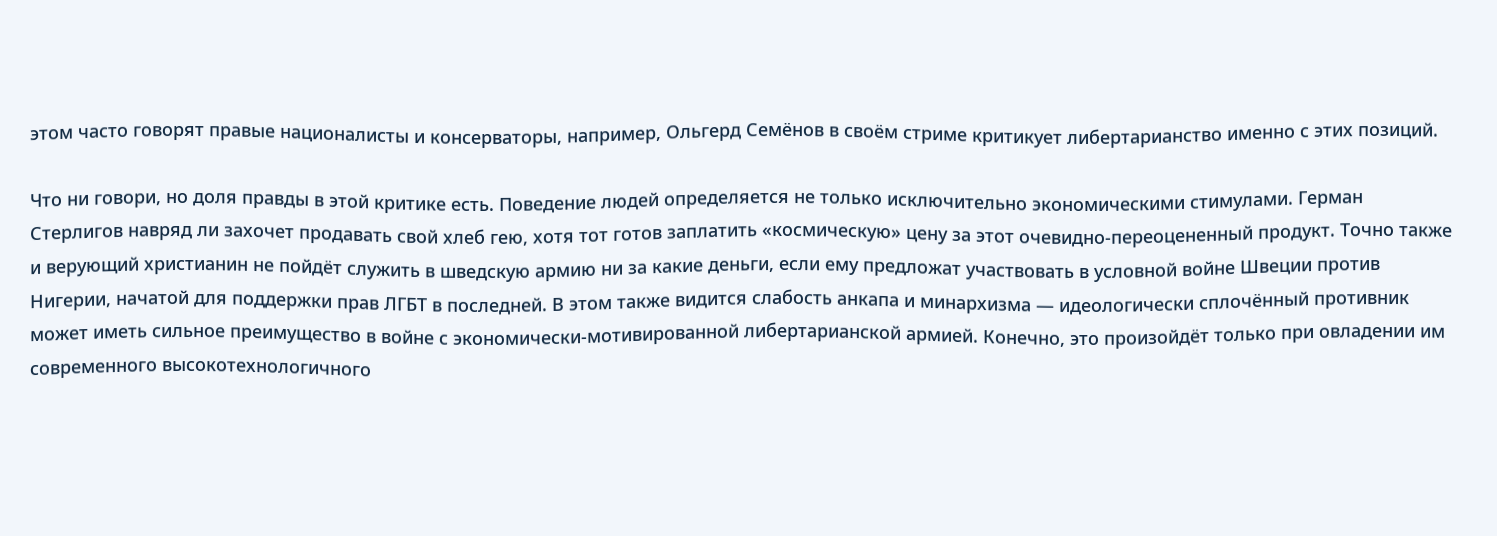этом часто говорят правые националисты и консерваторы, например, Ольгерд Семёнов в своём стриме критикует либертарианство именно с этих позиций.

Что ни говори, но доля правды в этой критике есть. Поведение людей определяется не только исключительно экономическими стимулами. Герман Стерлигов навряд ли захочет продавать свой хлеб гею, хотя тот готов заплатить «космическую» цену за этот очевидно-переоцененный продукт. Точно также и верующий христианин не пойдёт служить в шведскую армию ни за какие деньги, если ему предложат участвовать в условной войне Швеции против Нигерии, начатой для поддержки прав ЛГБТ в последней. В этом также видится слабость анкапа и минархизма — идеологически сплочённый противник может иметь сильное преимущество в войне с экономически-мотивированной либертарианской армией. Конечно, это произойдёт только при овладении им современного высокотехнологичного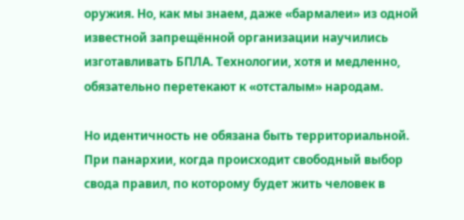оружия. Но, как мы знаем, даже «бармалеи» из одной известной запрещённой организации научились изготавливать БПЛА. Технологии, хотя и медленно, обязательно перетекают к «отсталым» народам.

Но идентичность не обязана быть территориальной. При панархии, когда происходит свободный выбор свода правил, по которому будет жить человек в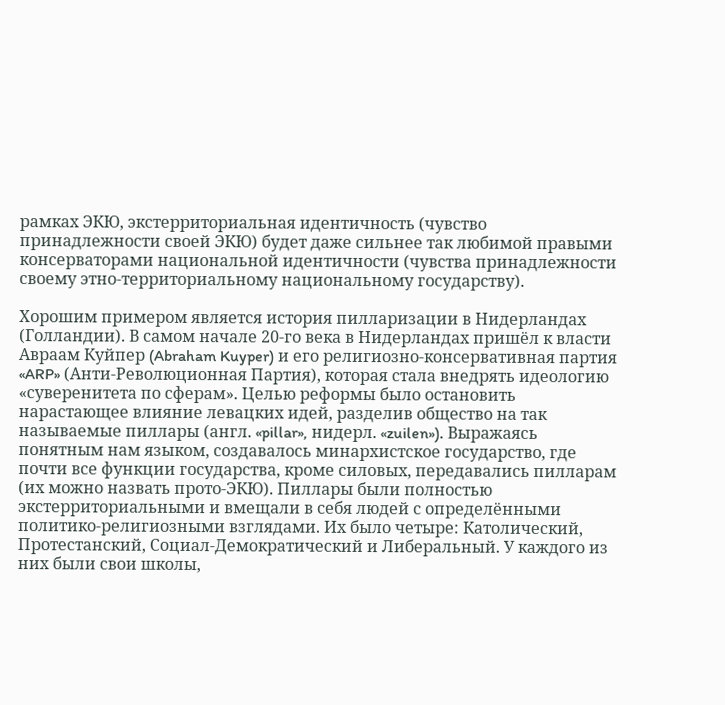рамках ЭКЮ, экстерриториальная идентичность (чувство принадлежности своей ЭКЮ) будет даже сильнее так любимой правыми консерваторами национальной идентичности (чувства принадлежности своему этно-территориальному национальному государству).

Хорошим примером является история пилларизации в Нидерландах (Голландии). В самом начале 20-го века в Нидерландах пришёл к власти Авраам Куйпер (Abraham Kuyper) и его религиозно-консервативная партия «ARP» (Анти-Революционная Партия), которая стала внедрять идеологию «суверенитета по сферам». Целью реформы было остановить нарастающее влияние левацких идей, разделив общество на так называемые пиллары (англ. «pillar», нидерл. «zuilen»). Выражаясь понятным нам языком, создавалось минархистское государство, где почти все функции государства, кроме силовых, передавались пилларам (их можно назвать прото-ЭКЮ). Пиллары были полностью экстерриториальными и вмещали в себя людей с определёнными политико-религиозными взглядами. Их было четыре: Католический, Протестанский, Социал-Демократический и Либеральный. У каждого из них были свои школы,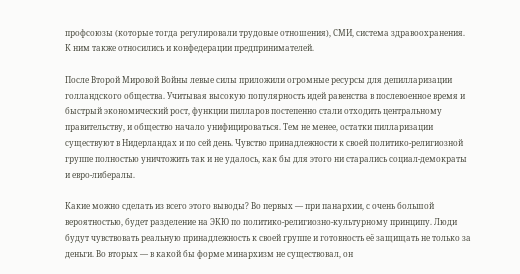профсоюзы (которые тогда регулировали трудовые отношения), СМИ, система здравоохранения. К ним также относились и конфедерации предпринимателей.

После Второй Мировой Войны левые силы приложили огромные ресурсы для депилларизации голландского общества. Учитывая высокую популярность идей равенства в послевоенное время и быстрый экономический рост, функции пилларов постепенно стали отходить центральному правительству, и общество начало унифицироваться. Тем не менее, остатки пилларизации существуют в Нидерландах и по сей день. Чувство принадлежности к своей политико-религиозной группе полностью уничтожить так и не удалось, как бы для этого ни старались социал-демократы и евро-либералы.

Какие можно сделать из всего этого выводы? Во первых — при панархии, с очень большой вероятностью, будет разделение на ЭКЮ по политико-религиозно-культурному принципу. Люди будут чувствовать реальную принадлежность к своей группе и готовность её защищать не только за деньги. Во вторых — в какой бы форме минархизм не существовал, он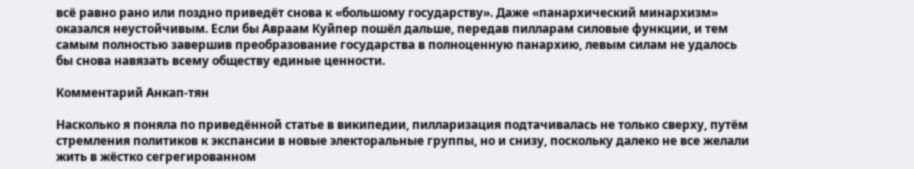всё равно рано или поздно приведёт снова к «большому государству». Даже «панархический минархизм» оказался неустойчивым. Если бы Авраам Куйпер пошёл дальше, передав пилларам силовые функции, и тем самым полностью завершив преобразование государства в полноценную панархию, левым силам не удалось бы снова навязать всему обществу единые ценности.

Комментарий Анкап-тян

Насколько я поняла по приведённой статье в википедии, пилларизация подтачивалась не только сверху, путём стремления политиков к экспансии в новые электоральные группы, но и снизу, поскольку далеко не все желали жить в жёстко сегрегированном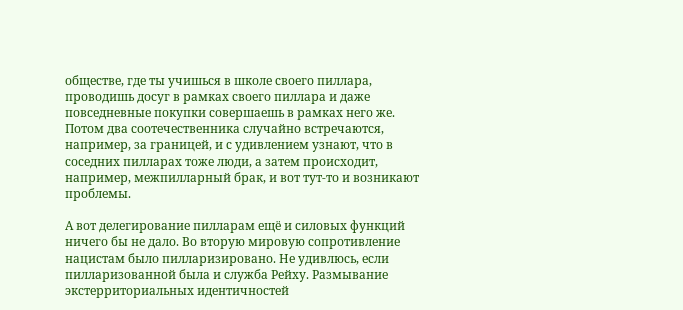обществе, где ты учишься в школе своего пиллара, проводишь досуг в рамках своего пиллара и даже повседневные покупки совершаешь в рамках него же. Потом два соотечественника случайно встречаются, например, за границей, и с удивлением узнают, что в соседних пилларах тоже люди, а затем происходит, например, межпилларный брак, и вот тут-то и возникают проблемы.

А вот делегирование пилларам ещё и силовых функций ничего бы не дало. Во вторую мировую сопротивление нацистам было пилларизировано. Не удивлюсь, если пилларизованной была и служба Рейху. Размывание экстерриториальных идентичностей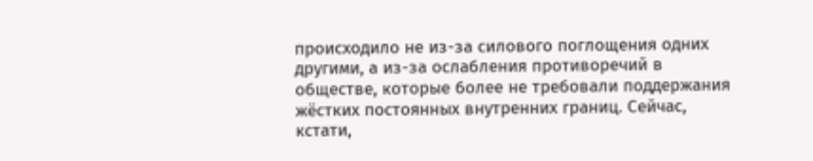происходило не из-за силового поглощения одних другими, а из-за ослабления противоречий в обществе, которые более не требовали поддержания жёстких постоянных внутренних границ. Сейчас, кстати,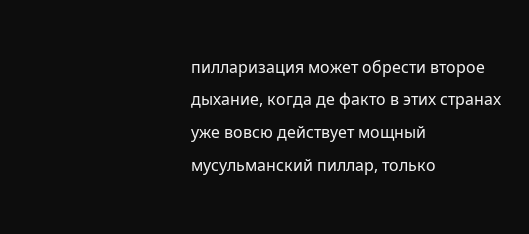пилларизация может обрести второе дыхание, когда де факто в этих странах уже вовсю действует мощный мусульманский пиллар, только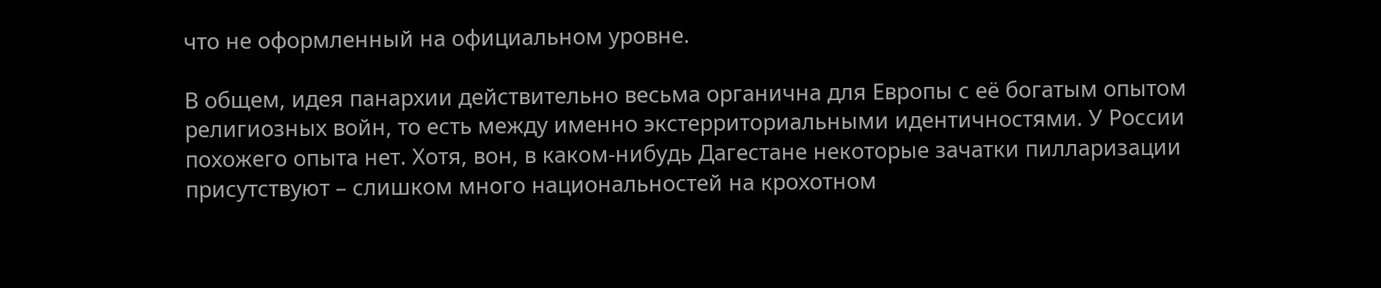что не оформленный на официальном уровне.

В общем, идея панархии действительно весьма органична для Европы с её богатым опытом религиозных войн, то есть между именно экстерриториальными идентичностями. У России похожего опыта нет. Хотя, вон, в каком-нибудь Дагестане некоторые зачатки пилларизации присутствуют – слишком много национальностей на крохотном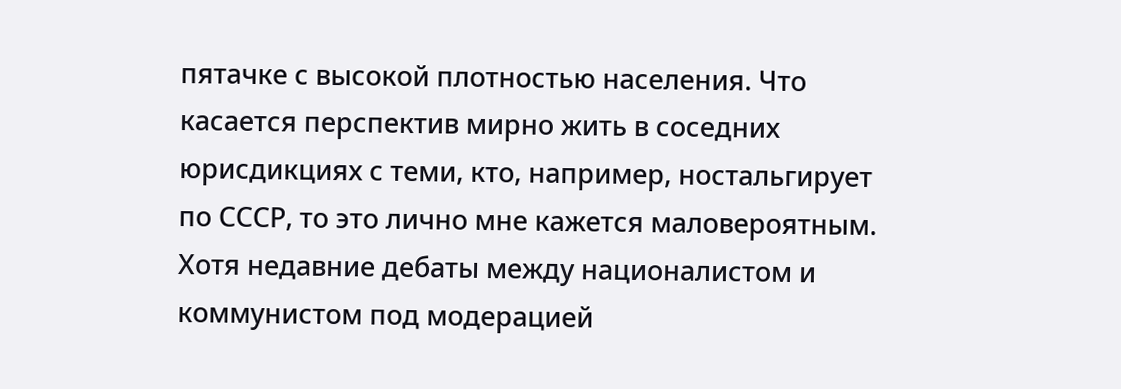пятачке с высокой плотностью населения. Что касается перспектив мирно жить в соседних юрисдикциях с теми, кто, например, ностальгирует по СССР, то это лично мне кажется маловероятным. Хотя недавние дебаты между националистом и коммунистом под модерацией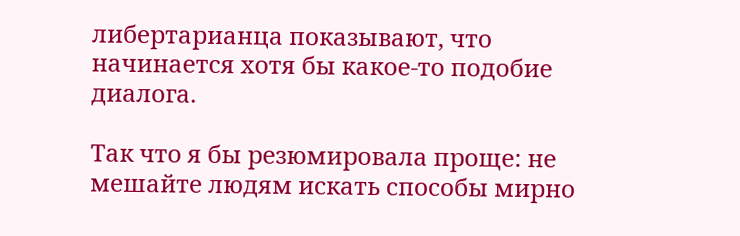либертарианца показывают, что начинается хотя бы какое-то подобие диалога.

Так что я бы резюмировала проще: не мешайте людям искать способы мирно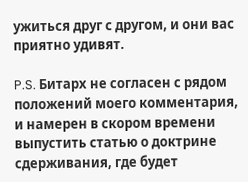ужиться друг с другом, и они вас приятно удивят.

P.S. Битарх не согласен с рядом положений моего комментария, и намерен в скором времени выпустить статью о доктрине сдерживания, где будет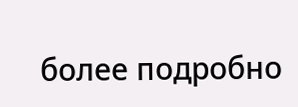более подробно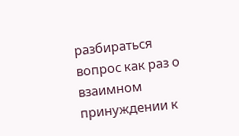разбираться вопрос как раз о взаимном принуждении к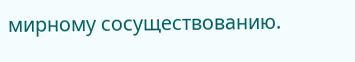мирному сосуществованию.